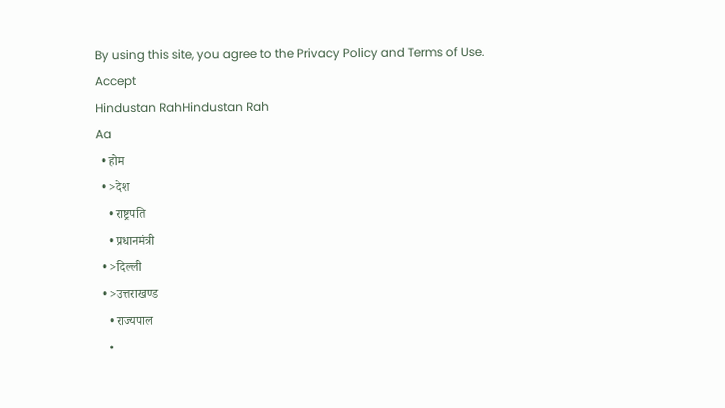By using this site, you agree to the Privacy Policy and Terms of Use.
Accept
Hindustan RahHindustan Rah
Aa
  • होम
  • >देश
    • राष्ट्रपति
    • प्रधानमंत्री
  • >दिल्ली
  • >उत्तराखण्ड
    • राज्यपाल
    •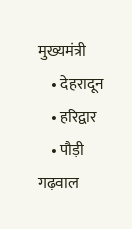मुख्यमंत्री
    • देहरादून
    • हरिद्वार
    • पौड़ी गढ़वाल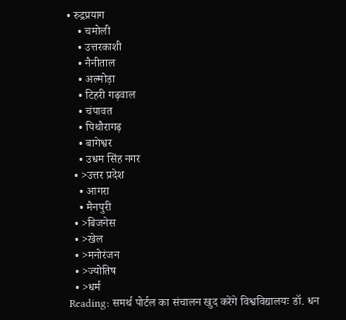• रुद्रप्रयाग
    • चमोली
    • उत्तरकाशी
    • नैनीताल
    • अल्मोड़ा
    • टिहरी गढ़वाल
    • चंपावत
    • पिथौरागढ़
    • बागेश्वर
    • उधम सिंह नगर
  • >उत्तर प्रदेश
    • आगरा
    • मैनपुरी
  • >बिजनेस
  • >खेल
  • >मनोरंजन
  • >ज्योतिष
  • >धर्म
Reading: समर्थ पोर्टल का संचालन खुद करेंगे विश्वविद्यालयः डॉ. धन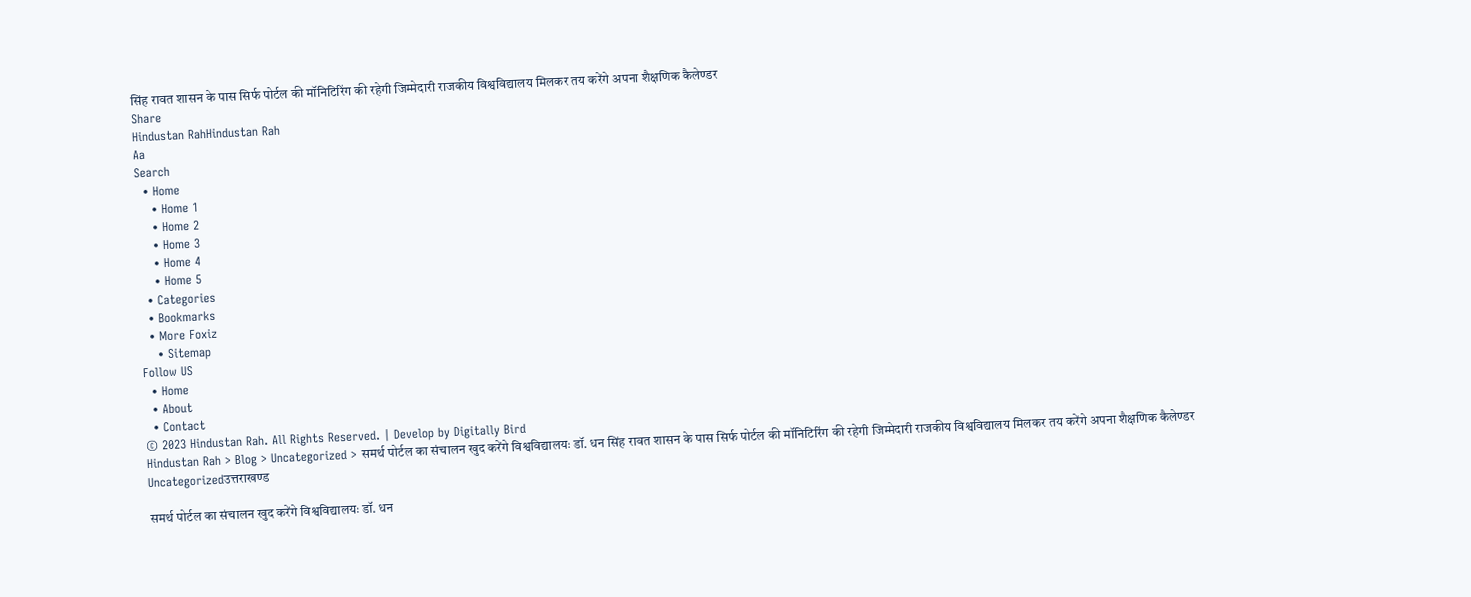सिंह रावत शासन के पास सिर्फ पोर्टल की मॉनिटिरिंग की रहेगी जिम्मेदारी राजकीय विश्वविद्यालय मिलकर तय करेंगे अपना शैक्षणिक कैलेण्डर
Share
Hindustan RahHindustan Rah
Aa
Search
  • Home
    • Home 1
    • Home 2
    • Home 3
    • Home 4
    • Home 5
  • Categories
  • Bookmarks
  • More Foxiz
    • Sitemap
Follow US
  • Home
  • About
  • Contact
© 2023 Hindustan Rah. All Rights Reserved. | Develop by Digitally Bird
Hindustan Rah > Blog > Uncategorized > समर्थ पोर्टल का संचालन खुद करेंगे विश्वविद्यालयः डॉ. धन सिंह रावत शासन के पास सिर्फ पोर्टल की मॉनिटिरिंग की रहेगी जिम्मेदारी राजकीय विश्वविद्यालय मिलकर तय करेंगे अपना शैक्षणिक कैलेण्डर
Uncategorizedउत्तराखण्ड

समर्थ पोर्टल का संचालन खुद करेंगे विश्वविद्यालयः डॉ. धन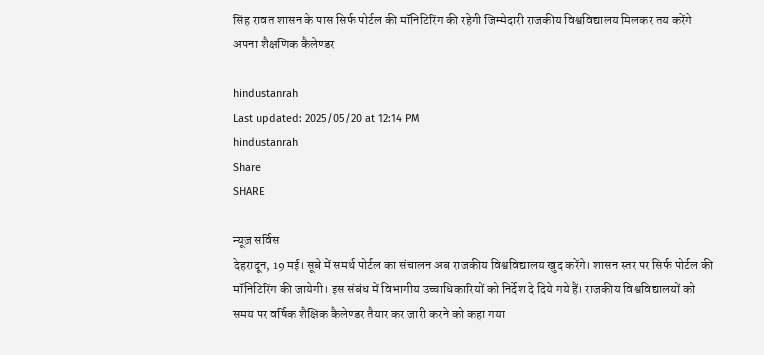सिंह रावत शासन के पास सिर्फ पोर्टल की मॉनिटिरिंग की रहेगी जिम्मेदारी राजकीय विश्वविद्यालय मिलकर तय करेंगे अपना शैक्षणिक कैलेण्डर

hindustanrah
Last updated: 2025/05/20 at 12:14 PM
hindustanrah
Share
SHARE

न्यूज़ सर्विस
देहरादून, 19 मई। सूबे में समर्थ पोर्टल का संचालन अब राजकीय विश्वविद्यालय खुद करेंगे। शासन स्तर पर सिर्फ पोर्टल की मॉनिटिरिंग की जायेगी। इस संबंध में विभागीय उच्चाधिकारियों को निर्देश दे दिये गये हैं। राजकीय विश्वविद्यालयों को समय पर वर्षिक शैक्षिक कैलेण्डर तैयार कर जारी करने को कहा गया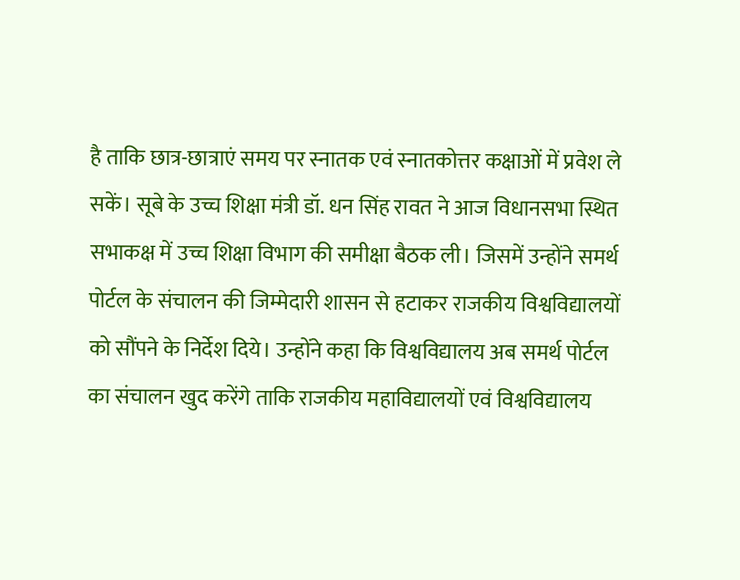है ताकि छात्र-छात्राएं समय पर स्नातक एवं स्नातकोत्तर कक्षाओं में प्रवेश ले सकें। सूबे के उच्च शिक्षा मंत्री डॉ. धन सिंह रावत ने आज विधानसभा स्थित सभाकक्ष में उच्च शिक्षा विभाग की समीक्षा बैठक ली। जिसमें उन्होंने समर्थ पोर्टल के संचालन की जिम्मेदारी शासन से हटाकर राजकीय विश्वविद्यालयों को सौंपने के निर्देश दिये। उन्होंने कहा कि विश्वविद्यालय अब समर्थ पोर्टल का संचालन खुद करेंगे ताकि राजकीय महाविद्यालयों एवं विश्वविद्यालय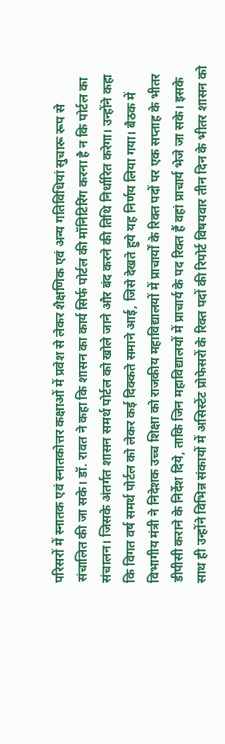परिसरों में स्नातक एवं स्नातकोत्तर कक्षाओं में प्रवेश से लेकर शैक्षणिक एवं अन्य गतिविधियां सुचारू रूप से संचालित की जा सके। डॉ. रावत ने कहा कि शासन का कार्य सिर्फ पोर्टल की मॉनिटिरिंग करना है न कि पोर्टल का संचालन। जिसके अंतर्गत शासन समर्थ पोर्टल को खोले जाने और बंद करने की तिथि निर्धारित करेगा। उन्होंने कहा कि विगत वर्ष समर्थ पोर्टल को लेकर कई दिक्कते समाने आई, जिसे देखते हुये यह निर्णय लिया गया। बैठक में विभागीय मंत्री ने निदेशक उच्च शिक्षा को राजकीय महाविद्यालयों में प्राचार्यों के रिक्त पदों पर एक सप्ताह के भीतर डीपीसी कराने के निर्देश दिये, ताकि जिन महाविद्यालयों में प्राचार्य के पद रिक्त हैं वहां प्राचार्य भेजे जा सके। इसके साथ ही उन्होंने विभिन्न संकायों में असिस्टेंट प्रोफेसरों के रिक्त पदों की रिपोर्ट विषयवार तीन दिन के भीतर शासन को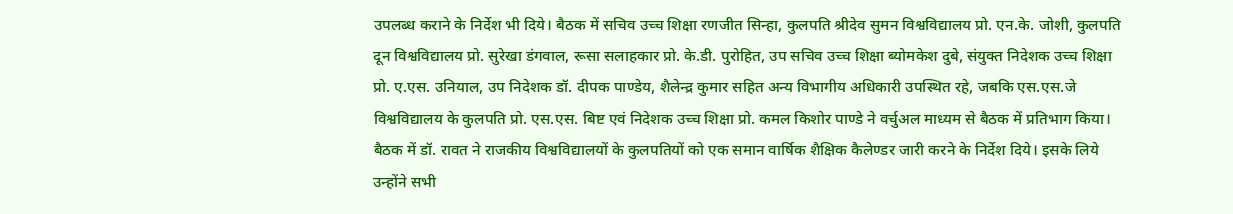उपलब्ध कराने के निर्देश भी दिये। बैठक में सचिव उच्च शिक्षा रणजीत सिन्हा, कुलपति श्रीदेव सुमन विश्वविद्यालय प्रो. एन.के. जोशी, कुलपति दून विश्वविद्यालय प्रो. सुरेखा डंगवाल, रूसा सलाहकार प्रो. के.डी. पुरोहित, उप सचिव उच्च शिक्षा ब्योमकेश दुबे, संयुक्त निदेशक उच्च शिक्षा प्रो. ए.एस. उनियाल, उप निदेशक डॉ. दीपक पाण्डेय, शैलेन्द्र कुमार सहित अन्य विभागीय अधिकारी उपस्थित रहे, जबकि एस.एस.जे विश्वविद्यालय के कुलपति प्रो. एस.एस. बिष्ट एवं निदेशक उच्च शिक्षा प्रो. कमल किशोर पाण्डे ने वर्चुअल माध्यम से बैठक में प्रतिभाग किया। बैठक में डॉ. रावत ने राजकीय विश्वविद्यालयों के कुलपतियों को एक समान वार्षिक शैक्षिक कैलेण्डर जारी करने के निर्देश दिये। इसके लिये उन्होंने सभी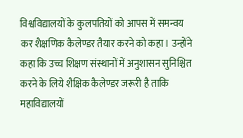विश्वविद्यालयों के कुलपतियों को आपस में समन्वय कर शैक्षणिक कैलेण्डर तैयार करने को कहा। उन्होंने कहा कि उच्च शिक्षण संस्थानों में अनुशासन सुनिश्चित करने के लिये शैक्षिक कैलेण्डर जरूरी है ताकि महाविद्यालयों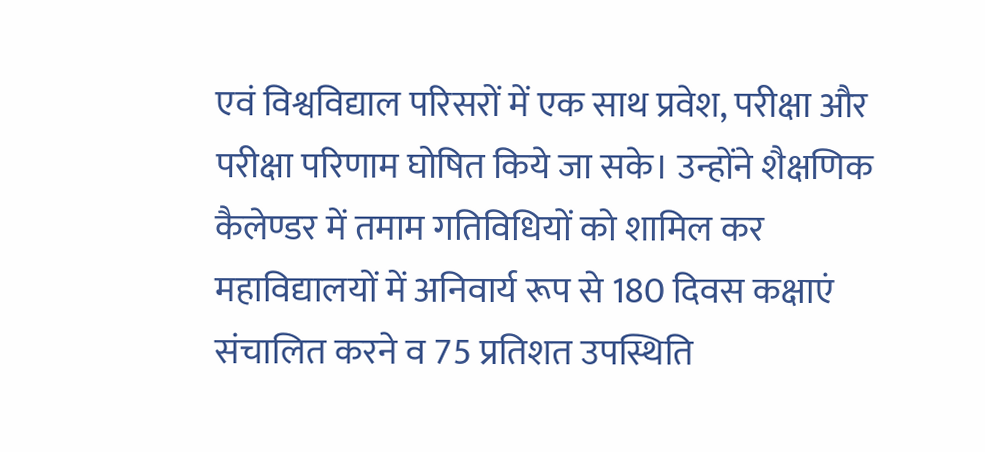एवं विश्वविद्याल परिसरों में एक साथ प्रवेश, परीक्षा और परीक्षा परिणाम घोषित किये जा सके। उन्होंने शैक्षणिक कैलेण्डर में तमाम गतिविधियों को शामिल कर महाविद्यालयों में अनिवार्य रूप से 180 दिवस कक्षाएं संचालित करने व 75 प्रतिशत उपस्थिति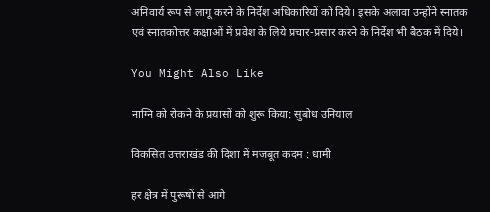अनिवार्य रूप से लागू करने के निर्देश अधिकारियों को दिये। इसके अलावा उन्होंने स्नातक एवं स्नातकोत्तर कक्षाओं में प्रवेश के लिये प्रचार-प्रसार करने के निर्देश भी बैठक में दिये।

You Might Also Like

नाग्नि को रोकने के प्रयासों को शुरू किया: सुबोध उनियाल

विकसित उत्तराखंड की दिशा में मजबूत कदम : धामी

हर क्षेत्र में पुरूषों से आगे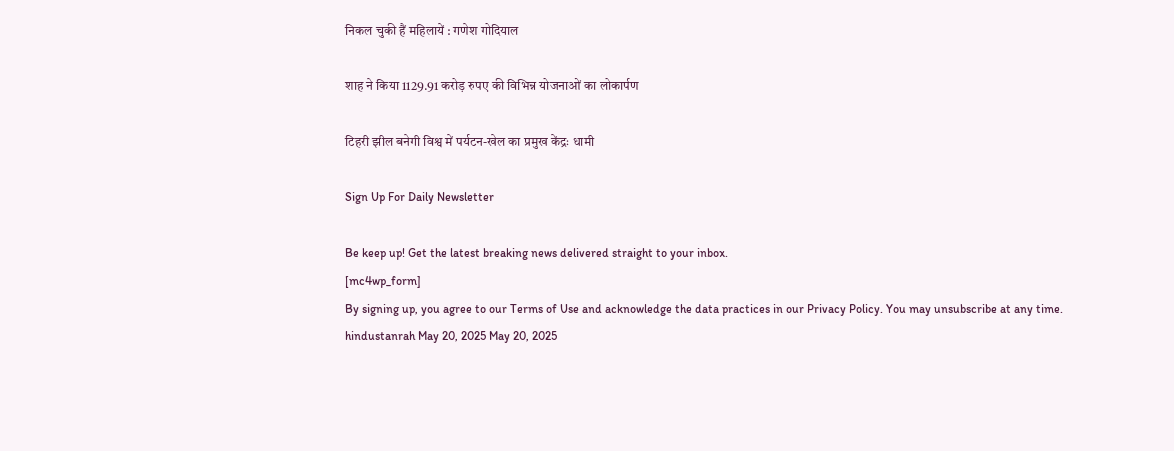निकल चुकी हैं महिलायें : गणेश गोदियाल

शाह ने किया 1129.91 करोड़ रुपए की विभिन्न योजनाओं का लोकार्पण

टिहरी झील बनेगी विश्व में पर्यटन-खेल का प्रमुख केंद्रः धामी

Sign Up For Daily Newsletter

Be keep up! Get the latest breaking news delivered straight to your inbox.
[mc4wp_form]
By signing up, you agree to our Terms of Use and acknowledge the data practices in our Privacy Policy. You may unsubscribe at any time.
hindustanrah May 20, 2025 May 20, 2025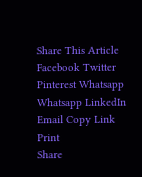Share This Article
Facebook Twitter Pinterest Whatsapp Whatsapp LinkedIn Email Copy Link Print
Share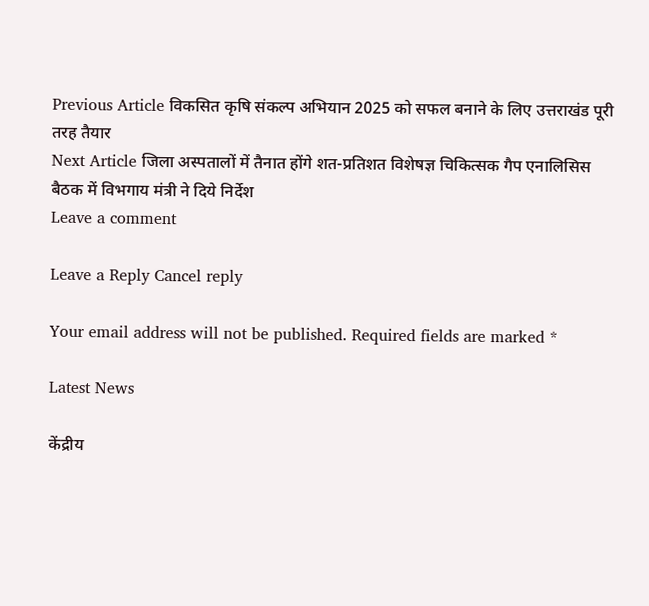Previous Article विकसित कृषि संकल्प अभियान 2025 को सफल बनाने के लिए उत्तराखंड पूरी तरह तैयार
Next Article जिला अस्पतालों में तैनात होंगे शत-प्रतिशत विशेषज्ञ चिकित्सक गैप एनालिसिस बैठक में विभगाय मंत्री ने दिये निर्देश
Leave a comment

Leave a Reply Cancel reply

Your email address will not be published. Required fields are marked *

Latest News

केंद्रीय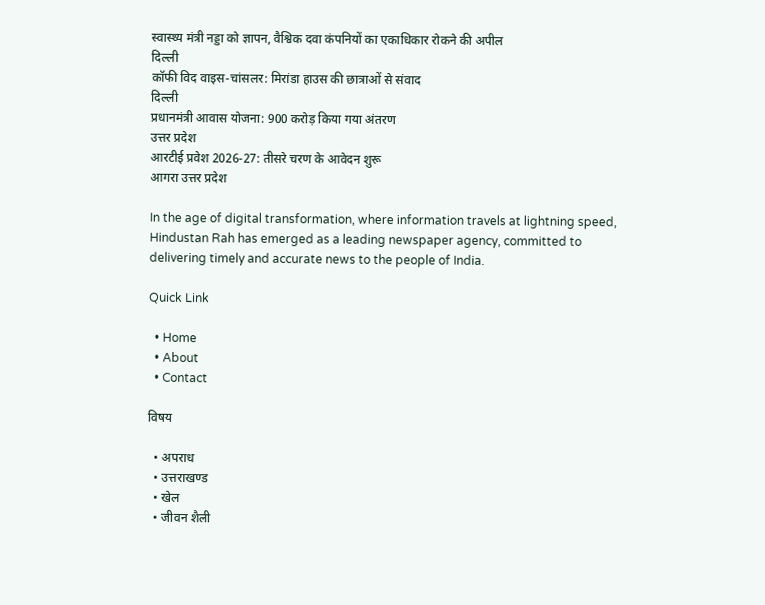स्वास्थ्य मंत्री नड्डा को ज्ञापन, वैश्विक दवा कंपनियों का एकाधिकार रोकने की अपील
दिल्ली
कॉफी विद वाइस-चांसलर: मिरांडा हाउस की छात्राओं से संवाद
दिल्ली
प्रधानमंत्री आवास योजना: 900 करोड़ किया गया अंतरण
उत्तर प्रदेश
आरटीई प्रवेश 2026-27: तीसरे चरण के आवेदन शुरू
आगरा उत्तर प्रदेश

In the age of digital transformation, where information travels at lightning speed, Hindustan Rah has emerged as a leading newspaper agency, committed to delivering timely and accurate news to the people of India.

Quick Link

  • Home
  • About
  • Contact

विषय

  • अपराध
  • उत्तराखण्ड
  • खेल
  • जीवन शैली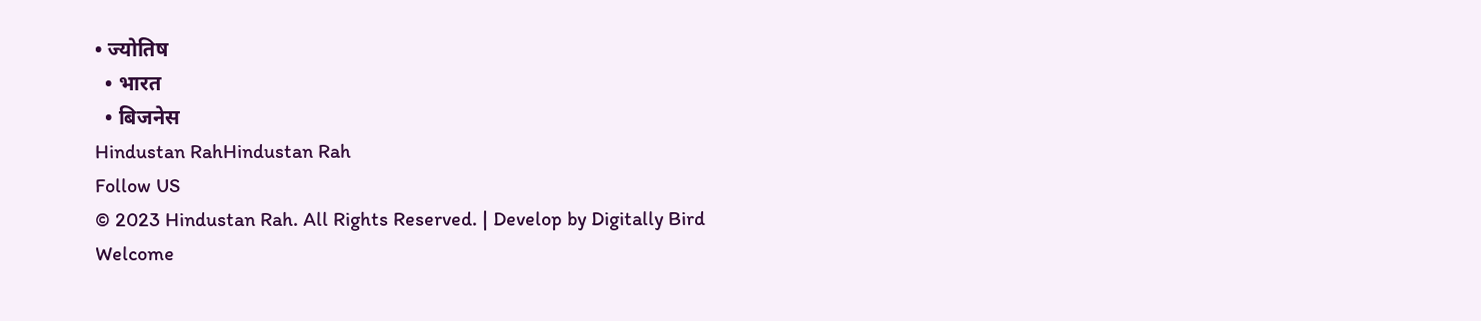• ज्योतिष
  • भारत
  • बिजनेस
Hindustan RahHindustan Rah
Follow US
© 2023 Hindustan Rah. All Rights Reserved. | Develop by Digitally Bird
Welcome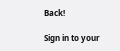Back!

Sign in to your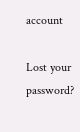account

Lost your password?